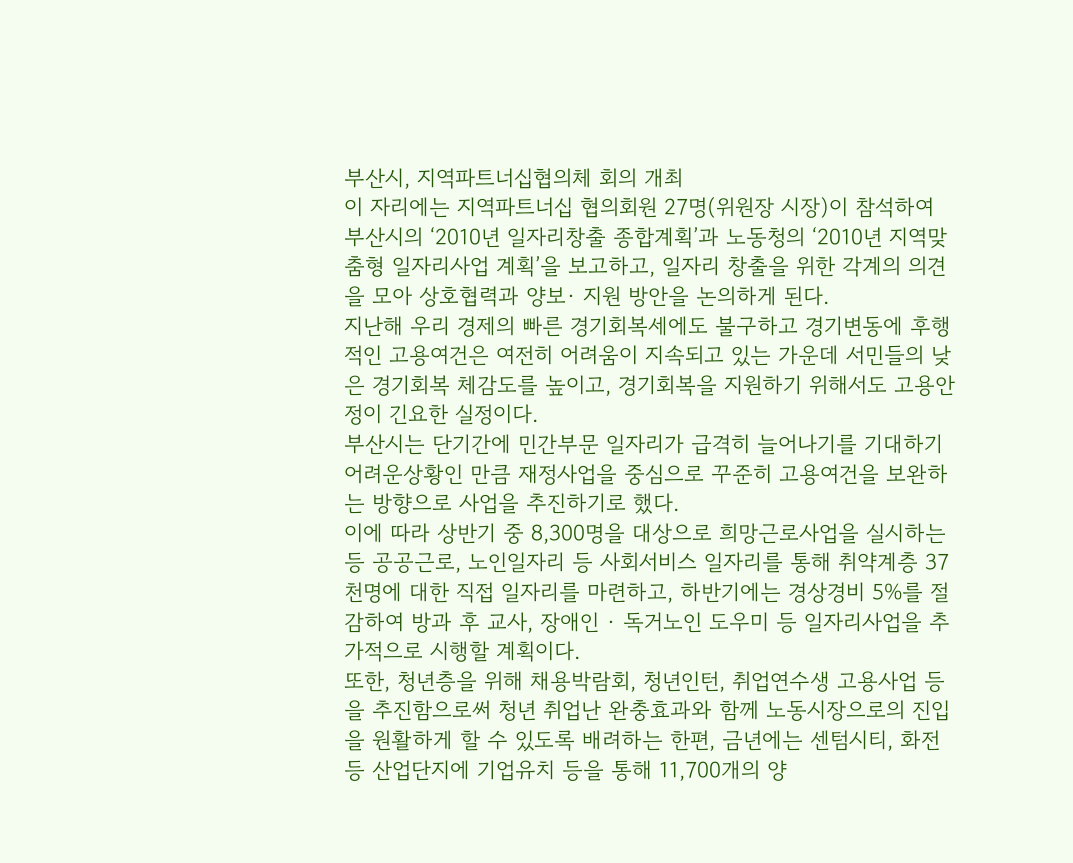부산시, 지역파트너십협의체 회의 개최
이 자리에는 지역파트너십 협의회원 27명(위원장 시장)이 참석하여 부산시의 ‘2010년 일자리창출 종합계획’과 노동청의 ‘2010년 지역맞춤형 일자리사업 계획’을 보고하고, 일자리 창출을 위한 각계의 의견을 모아 상호협력과 양보· 지원 방안을 논의하게 된다.
지난해 우리 경제의 빠른 경기회복세에도 불구하고 경기변동에 후행적인 고용여건은 여전히 어려움이 지속되고 있는 가운데 서민들의 낮은 경기회복 체감도를 높이고, 경기회복을 지원하기 위해서도 고용안정이 긴요한 실정이다.
부산시는 단기간에 민간부문 일자리가 급격히 늘어나기를 기대하기 어려운상황인 만큼 재정사업을 중심으로 꾸준히 고용여건을 보완하는 방향으로 사업을 추진하기로 했다.
이에 따라 상반기 중 8,300명을 대상으로 희망근로사업을 실시하는 등 공공근로, 노인일자리 등 사회서비스 일자리를 통해 취약계층 37천명에 대한 직접 일자리를 마련하고, 하반기에는 경상경비 5%를 절감하여 방과 후 교사, 장애인 · 독거노인 도우미 등 일자리사업을 추가적으로 시행할 계획이다.
또한, 청년층을 위해 채용박람회, 청년인턴, 취업연수생 고용사업 등을 추진함으로써 청년 취업난 완충효과와 함께 노동시장으로의 진입을 원활하게 할 수 있도록 배려하는 한편, 금년에는 센텀시티, 화전 등 산업단지에 기업유치 등을 통해 11,700개의 양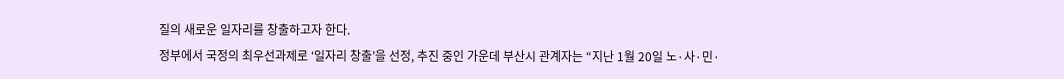질의 새로운 일자리를 창출하고자 한다.
정부에서 국정의 최우선과제로 ‘일자리 창출’을 선정, 추진 중인 가운데 부산시 관계자는 “지난 1월 20일 노·사·민·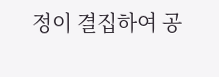정이 결집하여 공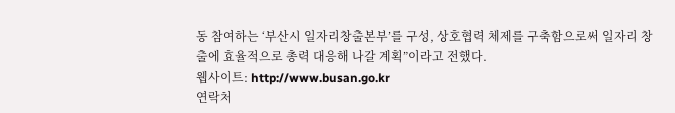동 참여하는 ‘부산시 일자리창출본부’를 구성, 상호협력 체제를 구축함으로써 일자리 창출에 효율적으로 총력 대응해 나갈 계획”이라고 전했다.
웹사이트: http://www.busan.go.kr
연락처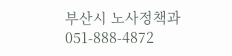부산시 노사정책과
051-888-4872